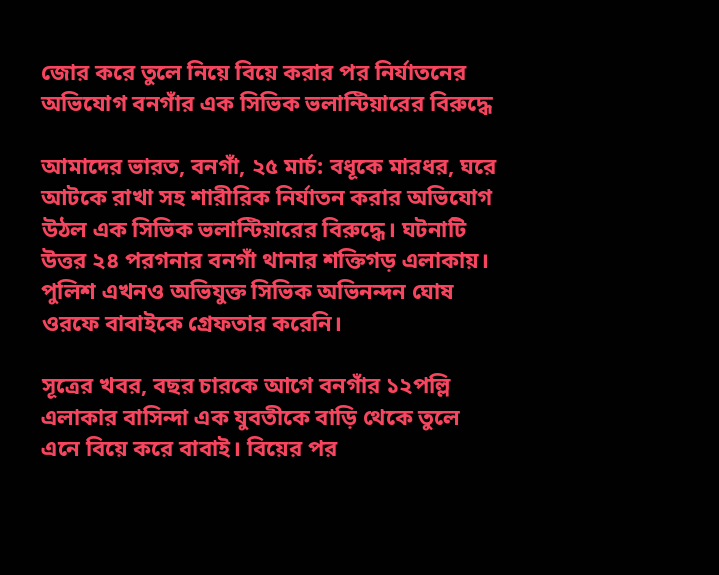জোর করে তুলে নিয়ে বিয়ে করার পর নির্যাতনের অভিযোগ বনগাঁর এক সিভিক ভলান্টিয়ারের বিরুদ্ধে

আমাদের ভারত, বনগাঁ, ২৫ মার্চ: বধূকে মারধর, ঘরে আটকে রাখা সহ শারীরিক নির্যাতন করার অভিযোগ উঠল এক সিভিক ভলান্টিয়ারের বিরুদ্ধে। ঘটনাটি উত্তর ২৪ পরগনার বনগাঁ থানার শক্তিগড় এলাকায়। পুলিশ এখনও অভিযুক্ত সিভিক অভিনন্দন ঘোষ ওরফে বাবাইকে গ্রেফতার করেনি।

সূত্রের খবর, বছর চারকে আগে বনগাঁর ১২পল্লি এলাকার বাসিন্দা এক যুবতীকে বাড়ি থেকে তুলে এনে বিয়ে করে বাবাই। বিয়ের পর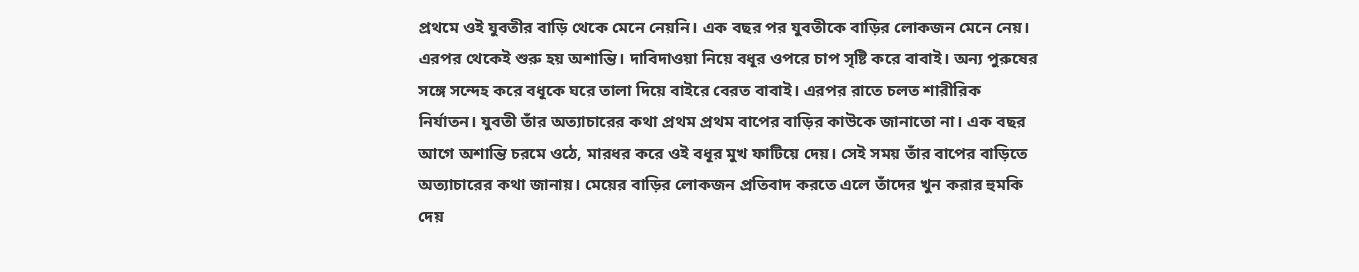প্রথমে ওই যুবতীর বাড়ি থেকে মেনে নেয়নি। এক বছর পর যুবতীকে বাড়ির লোকজন মেনে নেয়। এরপর থেকেই শুরু হয় অশান্তি। দাবিদাওয়া নিয়ে বধূর ওপরে চাপ সৃষ্টি করে বাবাই। অন্য পুরুষের সঙ্গে সন্দেহ করে বধূকে ঘরে তালা দিয়ে বাইরে বেরত বাবাই। এরপর রাতে চলত শারীরিক নির্যাতন। যুবতী তাঁর অত্যাচারের কথা প্রথম প্রথম বাপের বাড়ির কাউকে জানাতো না। এক বছর আগে অশান্তি চরমে ওঠে, মারধর করে ওই বধূর মুখ ফাটিয়ে দেয়। সেই সময় তাঁর বাপের বাড়িতে অত্যাচারের কথা জানায়। মেয়ের বাড়ির লোকজন প্রতিবাদ করতে এলে তাঁদের খুন করার হুমকি দেয়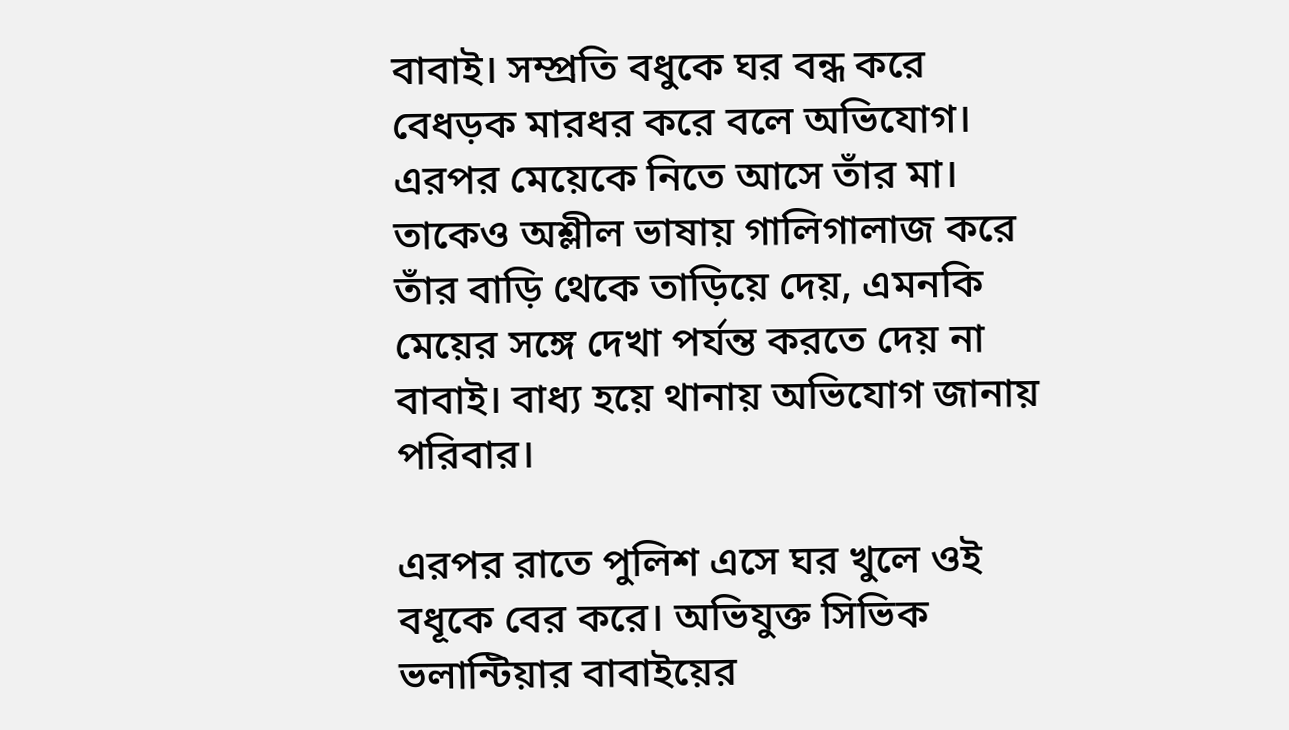বাবাই। সম্প্রতি বধুকে ঘর বন্ধ করে বেধড়ক মারধর করে বলে অভিযোগ। এরপর মেয়েকে নিতে আসে তাঁর মা। তাকেও অশ্লীল ভাষায় গালিগালাজ করে তাঁর বাড়ি থেকে তাড়িয়ে দেয়, এমনকি মেয়ের সঙ্গে দেখা পর্যন্ত করতে দেয় না বাবাই। বাধ্য হয়ে থানায় অভিযোগ জানায় পরিবার।

এরপর রাতে পুলিশ এসে ঘর খুলে ওই বধূকে বের করে। অভিযুক্ত সিভিক ভলান্টিয়ার বাবাইয়ের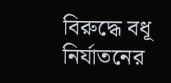বিরুদ্ধে বধূ নির্যাতনের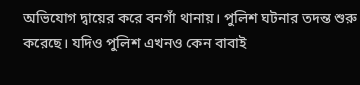অভিযোগ দ্বায়ের করে বনগাঁ থানায়। পুলিশ ঘটনার তদন্ত শুরু করেছে। যদিও পুলিশ এখনও কেন বাবাই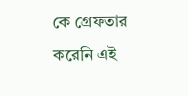কে গ্রেফতার করেনি এই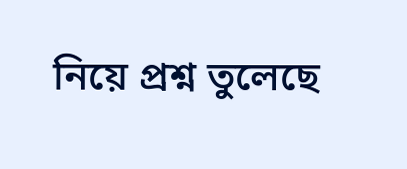নিয়ে প্রশ্ন তুলেছে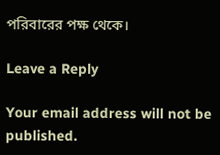পরিবারের পক্ষ থেকে।

Leave a Reply

Your email address will not be published.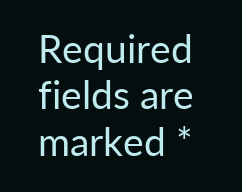Required fields are marked *